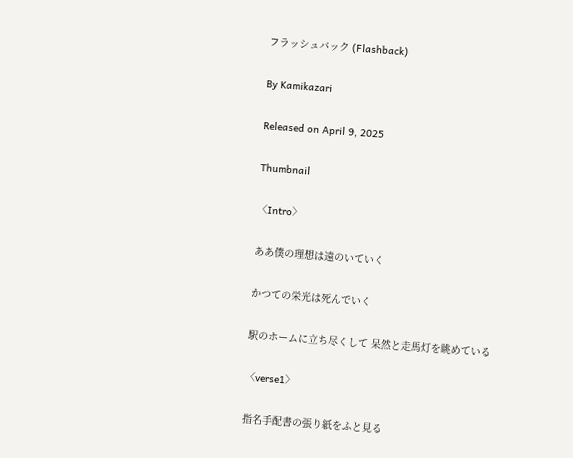フラッシュバック (Flashback)

By Kamikazari

Released on April 9, 2025

Thumbnail

〈Intro〉

ああ僕の理想は遠のいていく

かつての栄光は死んでいく

駅のホームに立ち尽くして 呆然と走馬灯を眺めている

〈verse1〉

指名手配書の張り紙をふと見る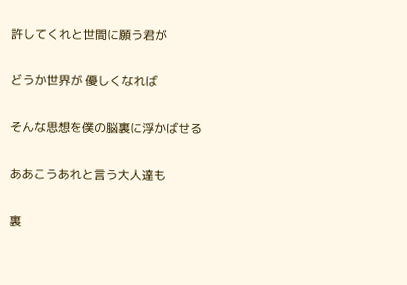許してくれと世間に願う君が

どうか世界が 優しくなれば

そんな思想を僕の脳裏に浮かばせる

ああこうあれと言う大人達も

裏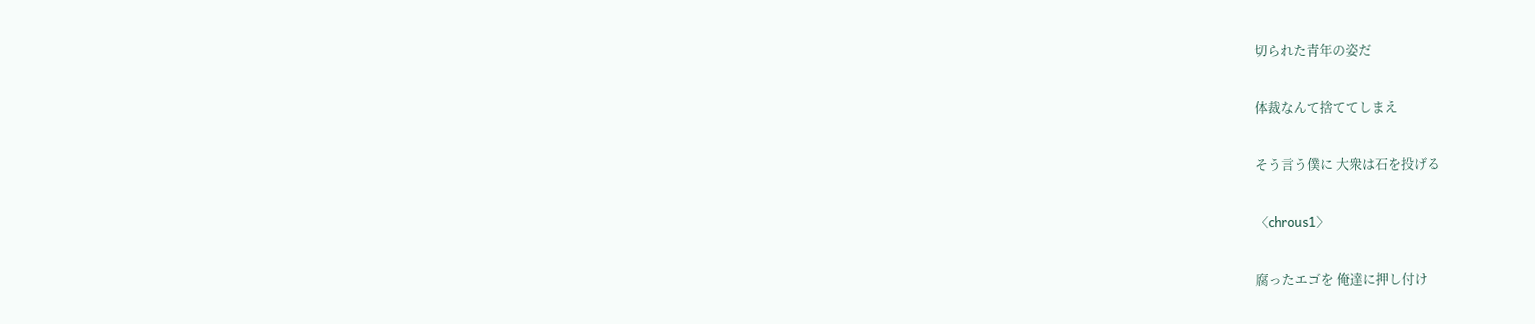切られた青年の姿だ

体裁なんて捨ててしまえ

そう言う僕に 大衆は石を投げる

〈chrous1〉

腐ったエゴを 俺達に押し付け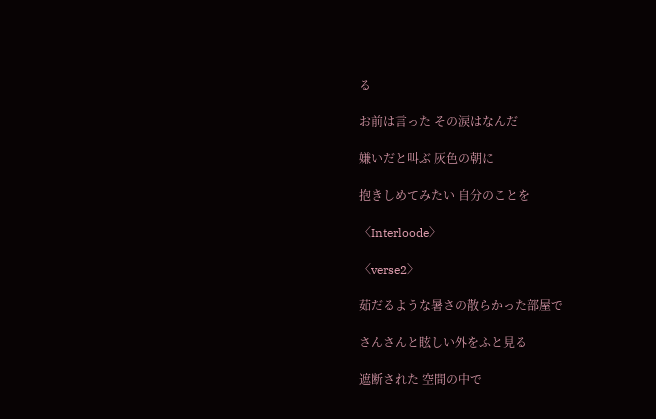る

お前は言った その涙はなんだ

嫌いだと叫ぶ 灰色の朝に

抱きしめてみたい 自分のことを

〈Interloode〉

〈verse2〉

茹だるような暑さの散らかった部屋で

さんさんと眩しい外をふと見る

遮断された 空間の中で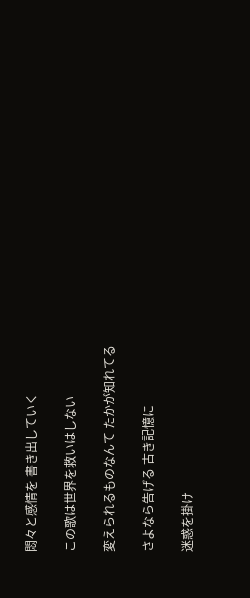悶々と感情を 書き出していく

この歌は世界を救いはしない

変えられるものなんて たかが知れてる

さよなら告げる 古き記憶に

迷惑を掛け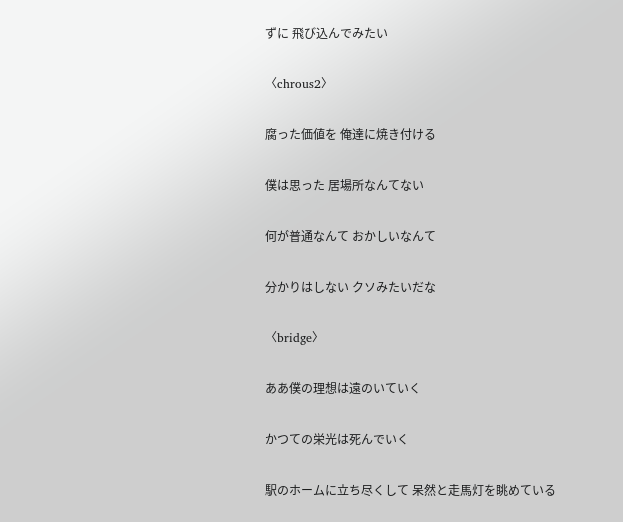ずに 飛び込んでみたい

〈chrous2〉

腐った価値を 俺達に焼き付ける

僕は思った 居場所なんてない

何が普通なんて おかしいなんて

分かりはしない クソみたいだな

〈bridge〉

ああ僕の理想は遠のいていく

かつての栄光は死んでいく

駅のホームに立ち尽くして 呆然と走馬灯を眺めている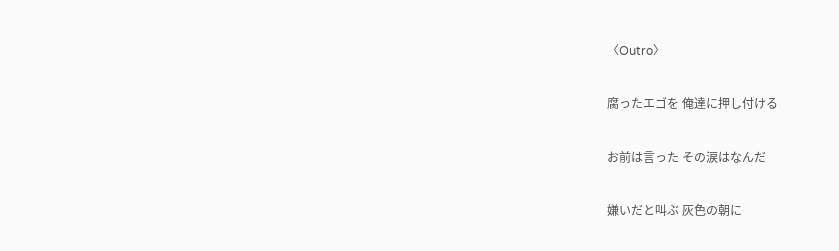〈Outro〉

腐ったエゴを 俺達に押し付ける

お前は言った その涙はなんだ

嫌いだと叫ぶ 灰色の朝に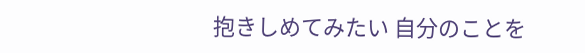抱きしめてみたい 自分のことを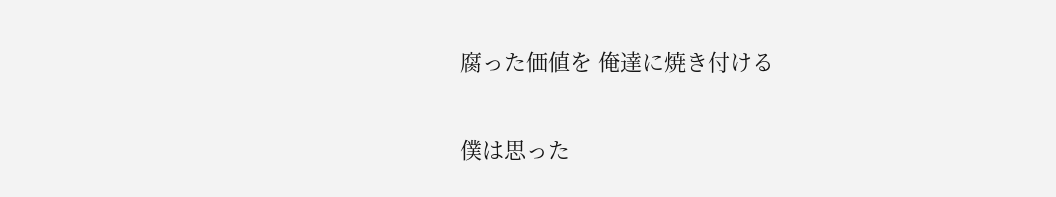腐った価値を 俺達に焼き付ける

僕は思った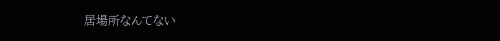居場所なんてない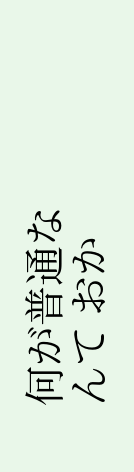何が普通なんて おか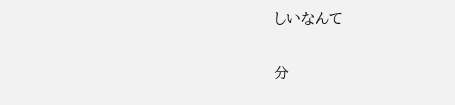しいなんて

分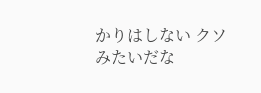かりはしない クソみたいだな